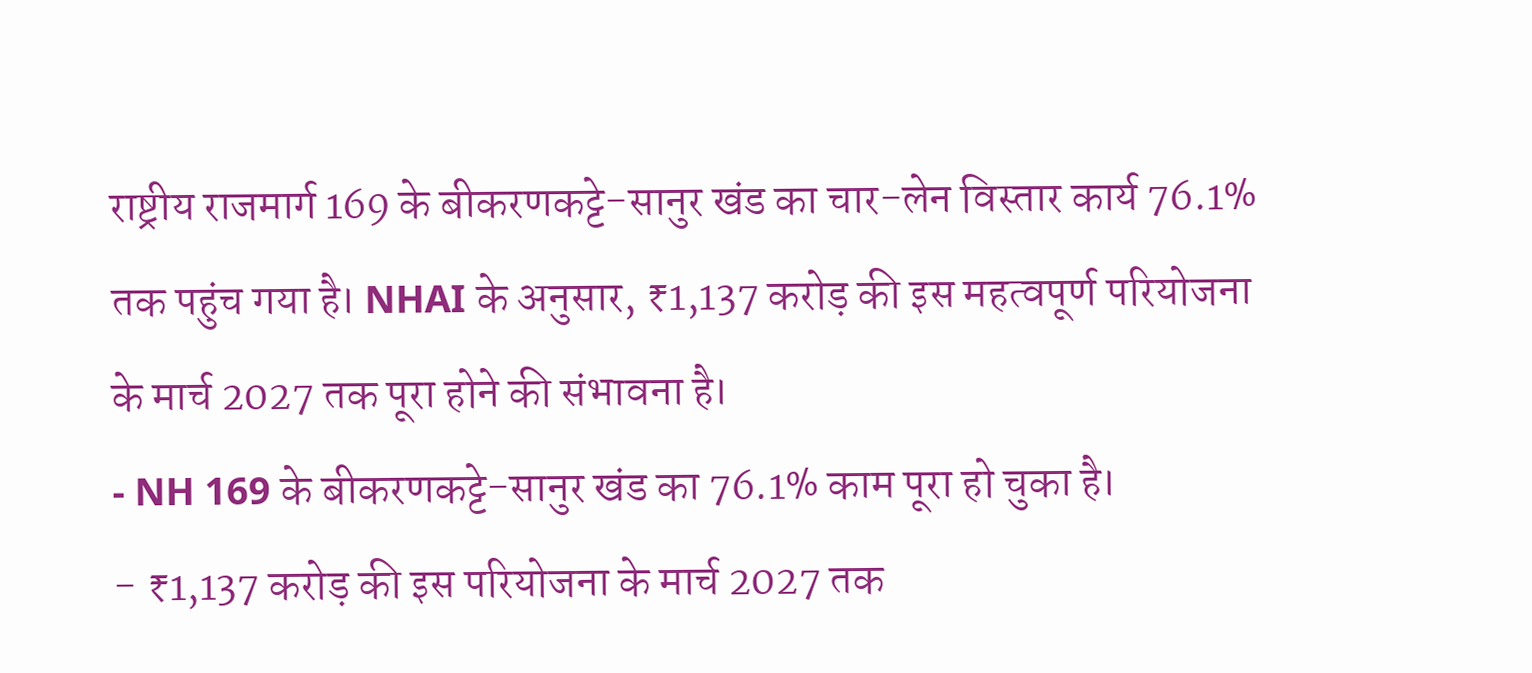राष्ट्रीय राजमार्ग 169 के बीकरणकट्टे-सानुर खंड का चार-लेन विस्तार कार्य 76.1% तक पहुंच गया है। NHAI के अनुसार, ₹1,137 करोड़ की इस महत्वपूर्ण परियोजना के मार्च 2027 तक पूरा होने की संभावना है।
- NH 169 के बीकरणकट्टे-सानुर खंड का 76.1% काम पूरा हो चुका है।
- ₹1,137 करोड़ की इस परियोजना के मार्च 2027 तक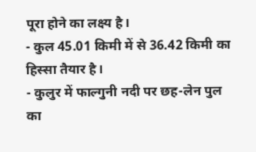पूरा होने का लक्ष्य है।
- कुल 45.01 किमी में से 36.42 किमी का हिस्सा तैयार है।
- कुलुर में फाल्गुनी नदी पर छह-लेन पुल का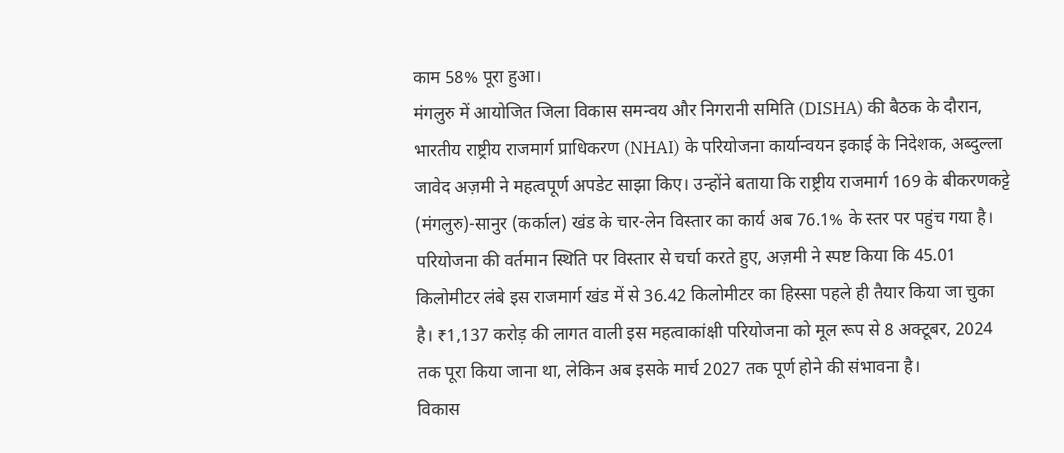काम 58% पूरा हुआ।
मंगलुरु में आयोजित जिला विकास समन्वय और निगरानी समिति (DISHA) की बैठक के दौरान, भारतीय राष्ट्रीय राजमार्ग प्राधिकरण (NHAI) के परियोजना कार्यान्वयन इकाई के निदेशक, अब्दुल्ला जावेद अज़मी ने महत्वपूर्ण अपडेट साझा किए। उन्होंने बताया कि राष्ट्रीय राजमार्ग 169 के बीकरणकट्टे (मंगलुरु)-सानुर (कर्काल) खंड के चार-लेन विस्तार का कार्य अब 76.1% के स्तर पर पहुंच गया है।
परियोजना की वर्तमान स्थिति पर विस्तार से चर्चा करते हुए, अज़मी ने स्पष्ट किया कि 45.01 किलोमीटर लंबे इस राजमार्ग खंड में से 36.42 किलोमीटर का हिस्सा पहले ही तैयार किया जा चुका है। ₹1,137 करोड़ की लागत वाली इस महत्वाकांक्षी परियोजना को मूल रूप से 8 अक्टूबर, 2024 तक पूरा किया जाना था, लेकिन अब इसके मार्च 2027 तक पूर्ण होने की संभावना है।
विकास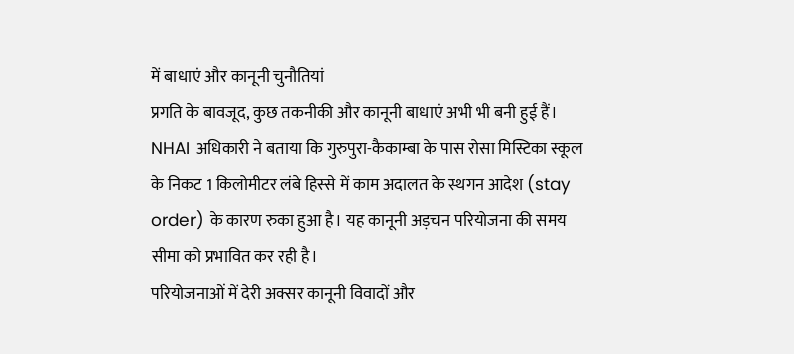में बाधाएं और कानूनी चुनौतियां
प्रगति के बावजूद, कुछ तकनीकी और कानूनी बाधाएं अभी भी बनी हुई हैं। NHAI अधिकारी ने बताया कि गुरुपुरा-कैकाम्बा के पास रोसा मिस्टिका स्कूल के निकट 1 किलोमीटर लंबे हिस्से में काम अदालत के स्थगन आदेश (stay order) के कारण रुका हुआ है। यह कानूनी अड़चन परियोजना की समय सीमा को प्रभावित कर रही है।
परियोजनाओं में देरी अक्सर कानूनी विवादों और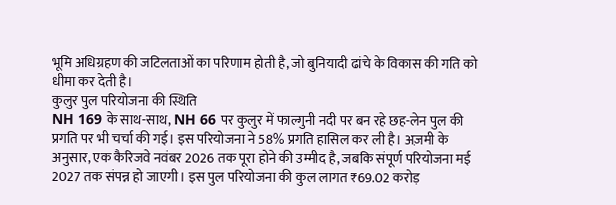भूमि अधिग्रहण की जटिलताओं का परिणाम होती है, जो बुनियादी ढांचे के विकास की गति को धीमा कर देती है।
कुलुर पुल परियोजना की स्थिति
NH 169 के साथ-साथ, NH 66 पर कुलुर में फाल्गुनी नदी पर बन रहे छह-लेन पुल की प्रगति पर भी चर्चा की गई। इस परियोजना ने 58% प्रगति हासिल कर ली है। अज़मी के अनुसार, एक कैरिजवे नवंबर 2026 तक पूरा होने की उम्मीद है, जबकि संपूर्ण परियोजना मई 2027 तक संपन्न हो जाएगी। इस पुल परियोजना की कुल लागत ₹69.02 करोड़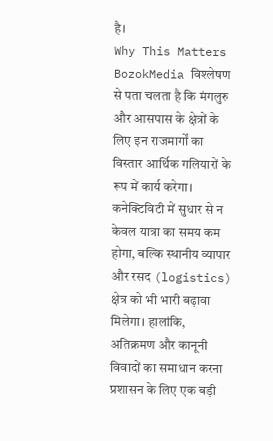है।
Why This Matters
BozokMedia विश्लेषण से पता चलता है कि मंगलुरु और आसपास के क्षेत्रों के लिए इन राजमार्गों का विस्तार आर्थिक गलियारों के रूप में कार्य करेगा। कनेक्टिविटी में सुधार से न केवल यात्रा का समय कम होगा, बल्कि स्थानीय व्यापार और रसद (logistics) क्षेत्र को भी भारी बढ़ावा मिलेगा। हालांकि, अतिक्रमण और कानूनी विवादों का समाधान करना प्रशासन के लिए एक बड़ी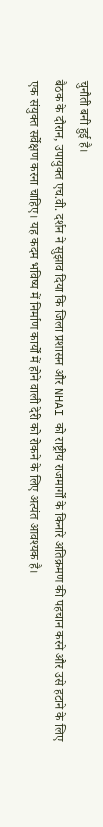चुनौती बनी हुई है।
बैठक के दौरान, उपायुक्त एच.वी. दर्शन ने सुझाव दिया कि जिला प्रशासन और NHAI को राष्ट्रीय राजमार्गों के किनारे अतिक्रमण की पहचान करने और उसे हटाने के लिए एक संयुक्त सर्वेक्षण करना चाहिए। यह कदम भविष्य में निर्माण कार्यों में होने वाली देरी को रोकने के लिए अत्यंत आवश्यक है।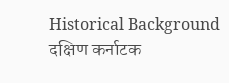Historical Background
दक्षिण कर्नाटक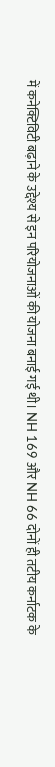में कनेक्टिविटी बढ़ाने के उद्देश्य से इन परियोजनाओं की योजना बनाई गई थी। NH 169 और NH 66 दोनों ही तटीय कर्नाटक के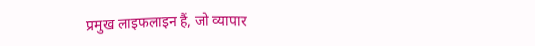प्रमुख लाइफलाइन हैं, जो व्यापार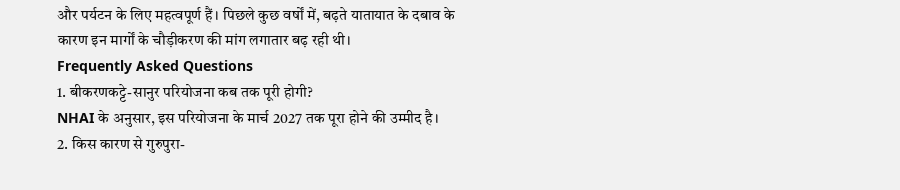और पर्यटन के लिए महत्वपूर्ण हैं। पिछले कुछ वर्षों में, बढ़ते यातायात के दबाव के कारण इन मार्गों के चौड़ीकरण की मांग लगातार बढ़ रही थी।
Frequently Asked Questions
1. बीकरणकट्टे-सानुर परियोजना कब तक पूरी होगी?
NHAI के अनुसार, इस परियोजना के मार्च 2027 तक पूरा होने की उम्मीद है।
2. किस कारण से गुरुपुरा-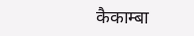कैकाम्बा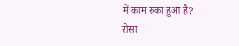में काम रुका हुआ है?
रोसा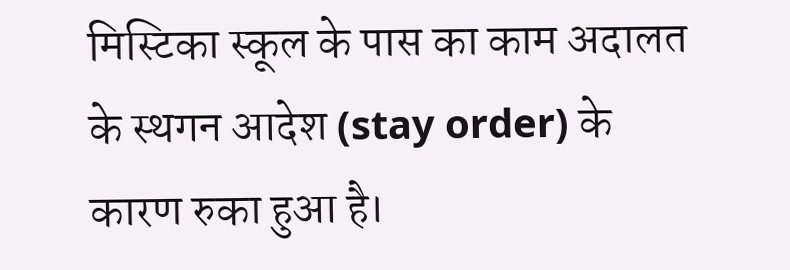मिस्टिका स्कूल के पास का काम अदालत के स्थगन आदेश (stay order) के कारण रुका हुआ है।